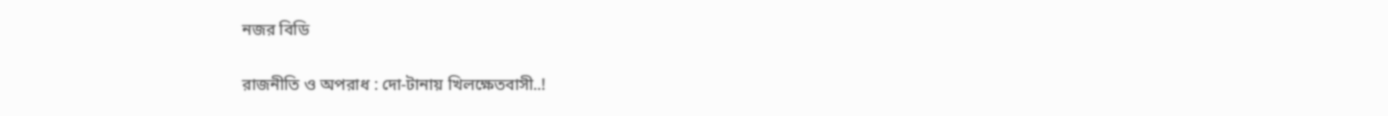নজর বিডি

রাজনীতি ও অপরাধ : দো-টানায় খিলক্ষেতবাসী..!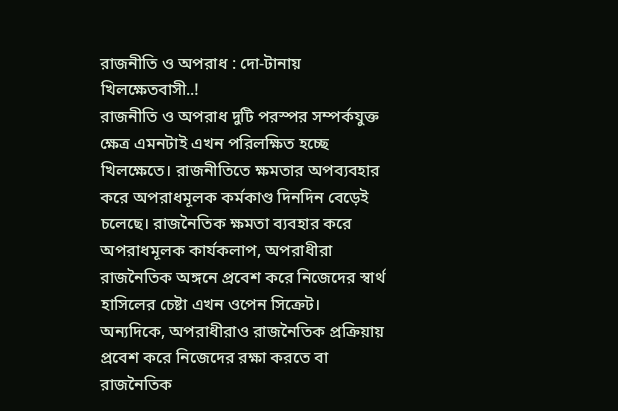রাজনীতি ও অপরাধ : দো-টানায় খিলক্ষেতবাসী..!
রাজনীতি ও অপরাধ দুটি পরস্পর সম্পর্কযুক্ত ক্ষেত্র এমনটাই এখন পরিলক্ষিত হচ্ছে খিলক্ষেতে। রাজনীতিতে ক্ষমতার অপব্যবহার করে অপরাধমূলক কর্মকাণ্ড দিনদিন বেড়েই চলেছে। রাজনৈতিক ক্ষমতা ব্যবহার করে অপরাধমূলক কার্যকলাপ, অপরাধীরা রাজনৈতিক অঙ্গনে প্রবেশ করে নিজেদের স্বার্থ হাসিলের চেষ্টা এখন ওপেন সিক্রেট।   অন্যদিকে, অপরাধীরাও রাজনৈতিক প্রক্রিয়ায় প্রবেশ করে নিজেদের রক্ষা করতে বা রাজনৈতিক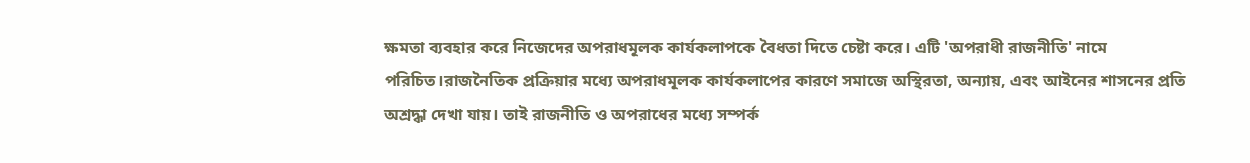ক্ষমতা ব্যবহার করে নিজেদের অপরাধমূলক কার্যকলাপকে বৈধতা দিতে চেষ্টা করে। এটি 'অপরাধী রাজনীতি' নামে পরিচিত।রাজনৈতিক প্রক্রিয়ার মধ্যে অপরাধমূলক কার্যকলাপের কারণে সমাজে অস্থিরতা, অন্যায়, এবং আইনের শাসনের প্রতি অশ্রদ্ধা দেখা যায়। তাই রাজনীতি ও অপরাধের মধ্যে সম্পর্ক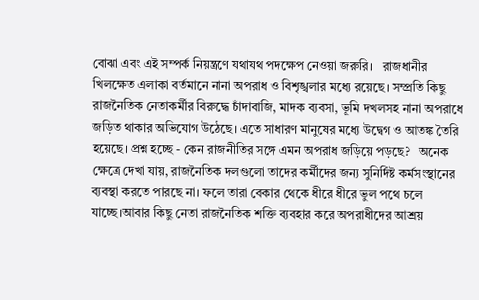বোঝা এবং এই সম্পর্ক নিয়ন্ত্রণে যথাযথ পদক্ষেপ নেওয়া জরুরি।   রাজধানীর খিলক্ষেত এলাকা বর্তমানে নানা অপরাধ ও বিশৃঙ্খলার মধ্যে রয়েছে। সম্প্রতি কিছু রাজনৈতিক নেতাকর্মীর বিরুদ্ধে চাঁদাবাজি, মাদক ব্যবসা, ভূমি দখলসহ নানা অপরাধে জড়িত থাকার অভিযোগ উঠেছে। এতে সাধারণ মানুষের মধ্যে উদ্বেগ ও আতঙ্ক তৈরি হয়েছে। প্রশ্ন হচ্ছে - কেন রাজনীতির সঙ্গে এমন অপরাধ জড়িয়ে পড়ছে?   অনেক ক্ষেত্রে দেখা যায়, রাজনৈতিক দলগুলো তাদের কর্মীদের জন্য সুনির্দিষ্ট কর্মসংস্থানের ব্যবস্থা করতে পারছে না। ফলে তারা বেকার থেকে ধীরে ধীরে ভুল পথে চলে যাচ্ছে।আবার কিছু নেতা রাজনৈতিক শক্তি ব্যবহার করে অপরাধীদের আশ্রয়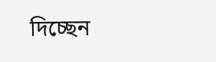দিচ্ছেন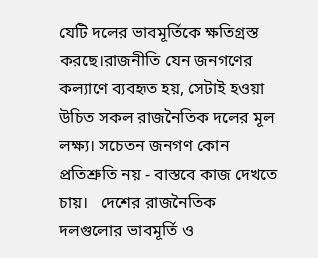যেটি দলের ভাবমূর্তিকে ক্ষতিগ্রস্ত করছে।রাজনীতি যেন জনগণের কল্যাণে ব্যবহৃত হয়, সেটাই হওয়া উচিত সকল রাজনৈতিক দলের মূল লক্ষ্য। সচেতন জনগণ কোন প্রতিশ্রুতি নয় - বাস্তবে কাজ দেখতে চায়।   দেশের রাজনৈতিক দলগুলোর ভাবমূর্তি ও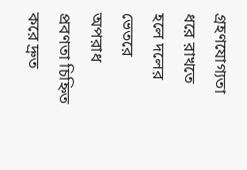গ্রহণযোগ্যতা ধরে রাখতে হলে দলের ভেতরে অপরাধ প্রবণতা চিহ্নিত করে দ্রুত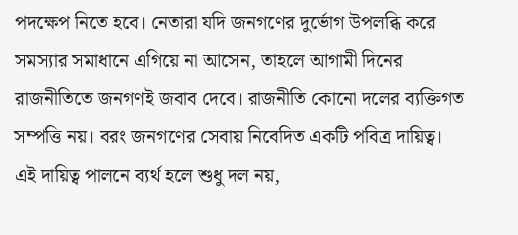পদক্ষেপ নিতে হবে। নেতারা যদি জনগণের দুর্ভোগ উপলব্ধি করে সমস্যার সমাধানে এগিয়ে না আসেন, তাহলে আগামী দিনের রাজনীতিতে জনগণই জবাব দেবে। রাজনীতি কোনো দলের ব্যক্তিগত সম্পত্তি নয়। বরং জনগণের সেবায় নিবেদিত একটি পবিত্র দায়িত্ব। এই দায়িত্ব পালনে ব্যর্থ হলে শুধু দল নয়,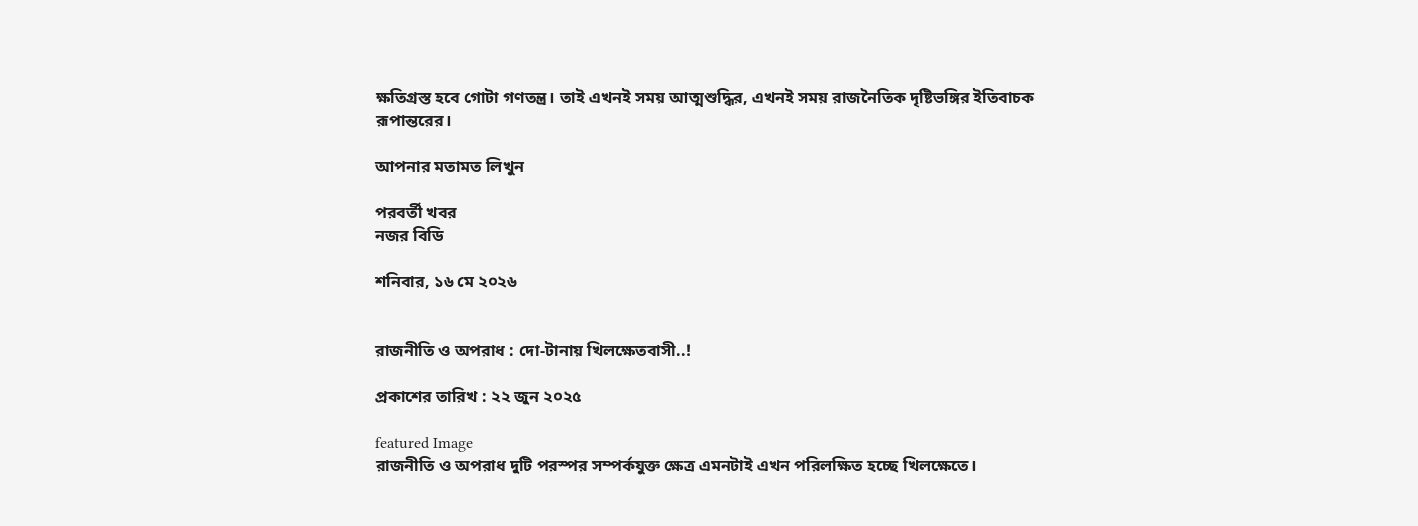ক্ষতিগ্রস্ত হবে গোটা গণতন্ত্র। তাই এখনই সময় আত্মশুদ্ধির, এখনই সময় রাজনৈতিক দৃষ্টিভঙ্গির ইতিবাচক রূপান্তরের।

আপনার মতামত লিখুন

পরবর্তী খবর
নজর বিডি

শনিবার, ১৬ মে ২০২৬


রাজনীতি ও অপরাধ : দো-টানায় খিলক্ষেতবাসী..!

প্রকাশের তারিখ : ২২ জুন ২০২৫

featured Image
রাজনীতি ও অপরাধ দুটি পরস্পর সম্পর্কযুক্ত ক্ষেত্র এমনটাই এখন পরিলক্ষিত হচ্ছে খিলক্ষেতে।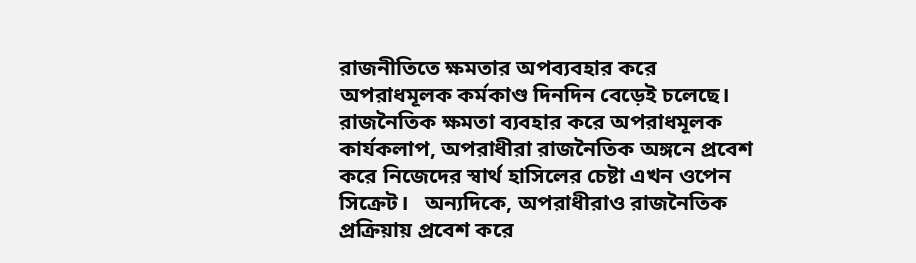রাজনীতিতে ক্ষমতার অপব্যবহার করে অপরাধমূলক কর্মকাণ্ড দিনদিন বেড়েই চলেছে। রাজনৈতিক ক্ষমতা ব্যবহার করে অপরাধমূলক কার্যকলাপ, অপরাধীরা রাজনৈতিক অঙ্গনে প্রবেশ করে নিজেদের স্বার্থ হাসিলের চেষ্টা এখন ওপেন সিক্রেট।   অন্যদিকে, অপরাধীরাও রাজনৈতিক প্রক্রিয়ায় প্রবেশ করে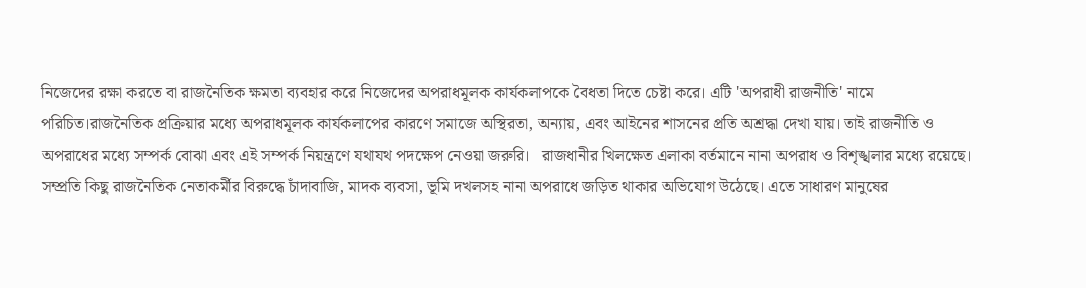নিজেদের রক্ষা করতে বা রাজনৈতিক ক্ষমতা ব্যবহার করে নিজেদের অপরাধমূলক কার্যকলাপকে বৈধতা দিতে চেষ্টা করে। এটি 'অপরাধী রাজনীতি' নামে পরিচিত।রাজনৈতিক প্রক্রিয়ার মধ্যে অপরাধমূলক কার্যকলাপের কারণে সমাজে অস্থিরতা, অন্যায়, এবং আইনের শাসনের প্রতি অশ্রদ্ধা দেখা যায়। তাই রাজনীতি ও অপরাধের মধ্যে সম্পর্ক বোঝা এবং এই সম্পর্ক নিয়ন্ত্রণে যথাযথ পদক্ষেপ নেওয়া জরুরি।   রাজধানীর খিলক্ষেত এলাকা বর্তমানে নানা অপরাধ ও বিশৃঙ্খলার মধ্যে রয়েছে। সম্প্রতি কিছু রাজনৈতিক নেতাকর্মীর বিরুদ্ধে চাঁদাবাজি, মাদক ব্যবসা, ভূমি দখলসহ নানা অপরাধে জড়িত থাকার অভিযোগ উঠেছে। এতে সাধারণ মানুষের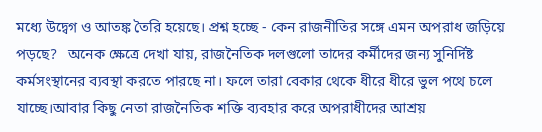মধ্যে উদ্বেগ ও আতঙ্ক তৈরি হয়েছে। প্রশ্ন হচ্ছে - কেন রাজনীতির সঙ্গে এমন অপরাধ জড়িয়ে পড়ছে?   অনেক ক্ষেত্রে দেখা যায়, রাজনৈতিক দলগুলো তাদের কর্মীদের জন্য সুনির্দিষ্ট কর্মসংস্থানের ব্যবস্থা করতে পারছে না। ফলে তারা বেকার থেকে ধীরে ধীরে ভুল পথে চলে যাচ্ছে।আবার কিছু নেতা রাজনৈতিক শক্তি ব্যবহার করে অপরাধীদের আশ্রয়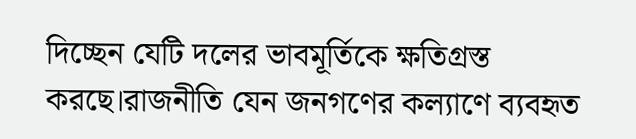দিচ্ছেন যেটি দলের ভাবমূর্তিকে ক্ষতিগ্রস্ত করছে।রাজনীতি যেন জনগণের কল্যাণে ব্যবহৃত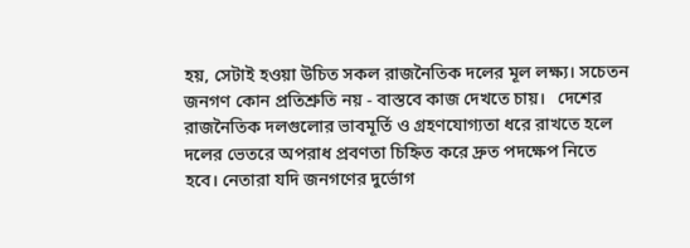হয়, সেটাই হওয়া উচিত সকল রাজনৈতিক দলের মূল লক্ষ্য। সচেতন জনগণ কোন প্রতিশ্রুতি নয় - বাস্তবে কাজ দেখতে চায়।   দেশের রাজনৈতিক দলগুলোর ভাবমূর্তি ও গ্রহণযোগ্যতা ধরে রাখতে হলে দলের ভেতরে অপরাধ প্রবণতা চিহ্নিত করে দ্রুত পদক্ষেপ নিতে হবে। নেতারা যদি জনগণের দুর্ভোগ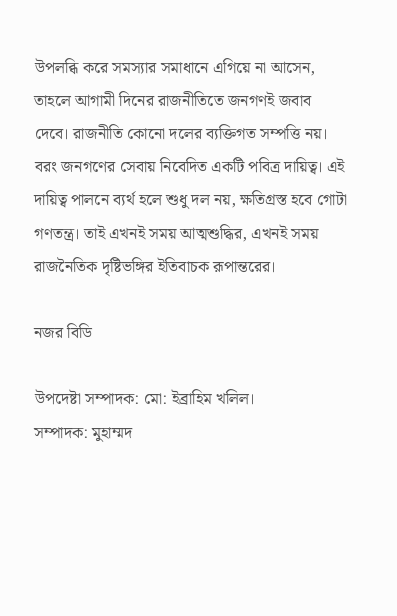উপলব্ধি করে সমস্যার সমাধানে এগিয়ে না আসেন, তাহলে আগামী দিনের রাজনীতিতে জনগণই জবাব দেবে। রাজনীতি কোনো দলের ব্যক্তিগত সম্পত্তি নয়। বরং জনগণের সেবায় নিবেদিত একটি পবিত্র দায়িত্ব। এই দায়িত্ব পালনে ব্যর্থ হলে শুধু দল নয়, ক্ষতিগ্রস্ত হবে গোটা গণতন্ত্র। তাই এখনই সময় আত্মশুদ্ধির, এখনই সময় রাজনৈতিক দৃষ্টিভঙ্গির ইতিবাচক রূপান্তরের।

নজর বিডি

উপদেষ্টা সম্পাদক: মো: ইব্রাহিম খলিল।
সম্পাদক: মুহাম্মদ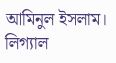আমিনুল ইসলাম।
লিগ্যাল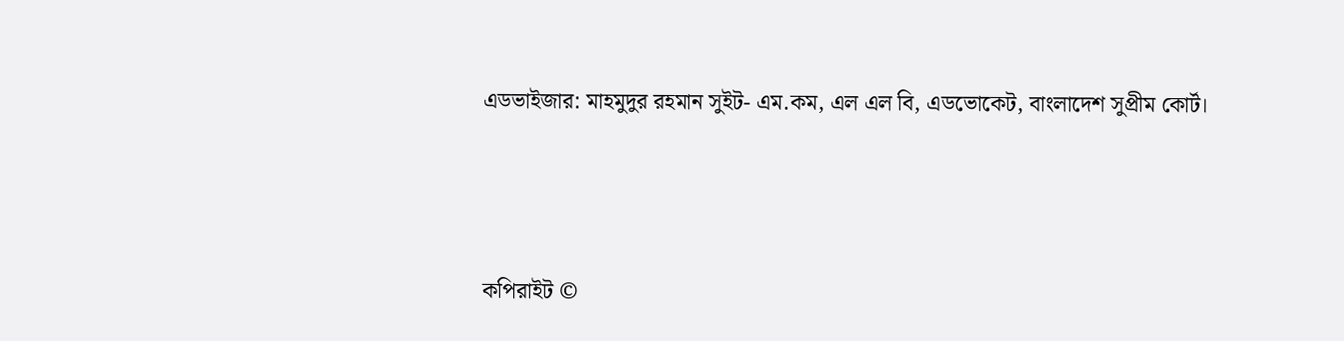এডভাইজার: মাহমুদুর রহমান সুইট- এম.কম, এল এল বি, এডভোকেট, বাংলাদেশ সুপ্রীম কোর্ট।




কপিরাইট ©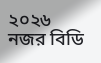২০২৬ নজর বিডি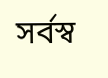সর্বস্ব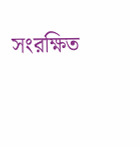সংরক্ষিত